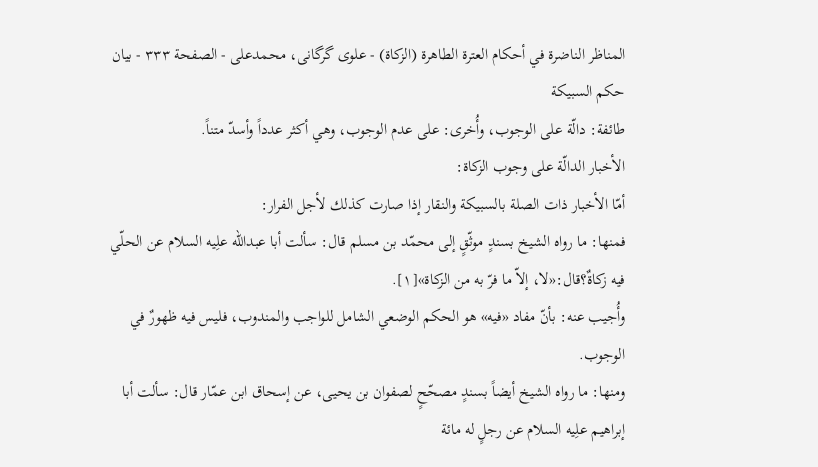المناظر الناضرة في أحکام العترة الطاهرة (الزکاة) - علوی گرگانی، محمدعلی - الصفحة ٣٣٣ - بيان حکم السبيکة
طائفة: دالّة على الوجوب، وأُخرى: على عدم الوجوب، وهي أكثر عدداً وأسدّ متناً.
الأخبار الدالّة على وجوب الزكاة:
أمّا الأخبار ذات الصلة بالسبيكة والنقار إذا صارت كذلك لأجل الفرار:
فمنها: ما رواه الشيخ بسندٍ موثّقٍ إلى محمّد بن مسلم قال: سألت أبا عبدالله علِیه السلام عن الحلّي فيه زكاةٌ؟قال:«لا، إلاّ ما فرّ به من الزكاة»[١].
وأُجيب عنه: بأنّ مفاد «فيه» هو الحكم الوضعي الشامل للواجب والمندوب، فليس فيه ظهورٌ في الوجوب.
ومنها: ما رواه الشيخ أيضاً بسندٍ مصحّحٍ لصفوان بن يحيى، عن إسحاق ابن عمّار قال: سألت أبا إبراهيم علِیه السلام عن رجلٍ له مائة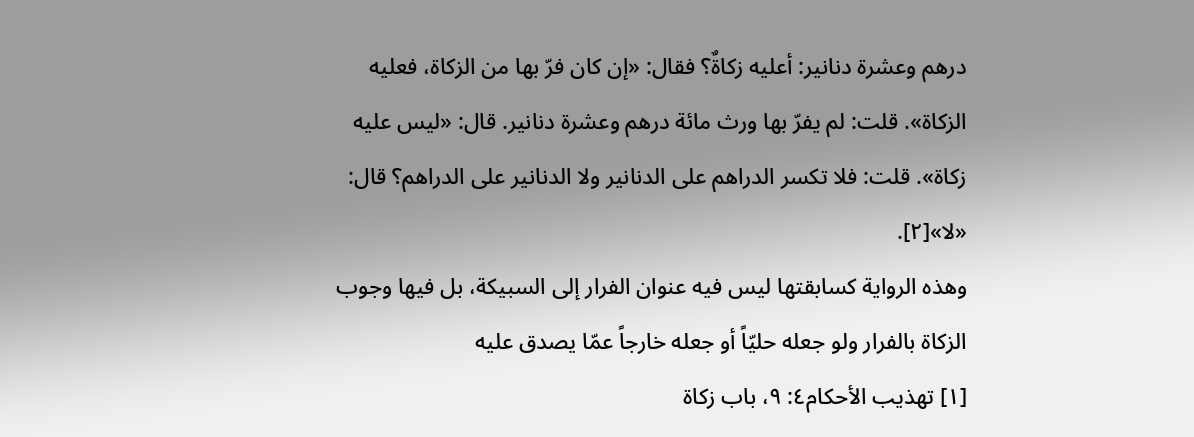درهم وعشرة دنانير: أعليه زكاةٌ؟ فقال: «إن كان فرّ بها من الزكاة، فعليه الزكاة». قلت: لم يفرّ بها ورث مائة درهم وعشرة دنانير. قال: «ليس عليه زكاة». قلت: فلا تكسر الدراهم على الدنانير ولا الدنانير على الدراهم؟ قال: «لا»[٢].
وهذه الرواية كسابقتها ليس فيه عنوان الفرار إلى السبيكة، بل فيها وجوب الزكاة بالفرار ولو جعله حليّاً أو جعله خارجاً عمّا يصدق عليه
[١] تهذيب الأحكام٤: ٩، باب زكاة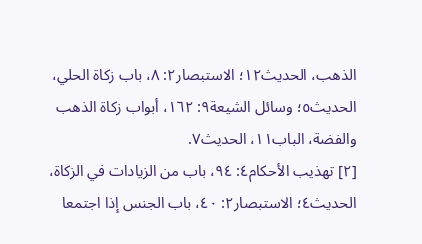الذهب، الحديث١٢؛ الاستبصار٢: ٨، باب زكاة الحلي، الحديث٥؛ وسائل الشيعة٩: ١٦٢، أبواب زكاة الذهب والفضة، الباب١١، الحديث٧.
[٢] تهذيب الأحكام٤: ٩٤، باب من الزيادات في الزكاة، الحديث٤؛ الاستبصار٢: ٤٠، باب الجنس إذا اجتمعا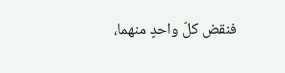فنقض كلّ واحدٍ منهما،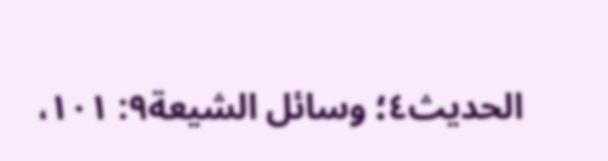الحديث٤؛ وسائل الشيعة٩: ١٠١،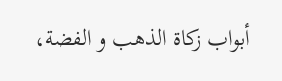أبواب زكاة الذهب و الفضة،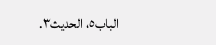الباب٥، الحديث٣.